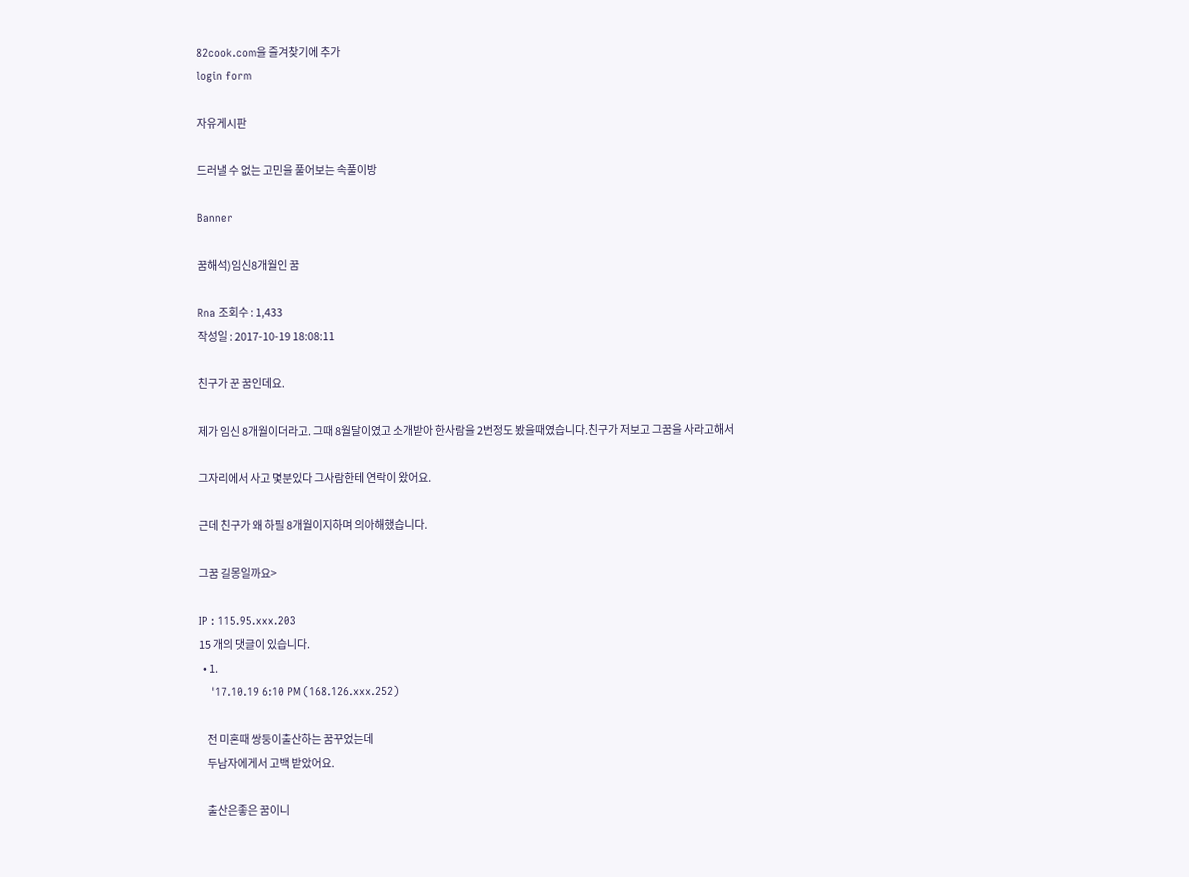82cook.com을 즐겨찾기에 추가
login form

자유게시판

드러낼 수 없는 고민을 풀어보는 속풀이방

Banner

꿈해석)임신8개월인 꿈

Rna 조회수 : 1,433
작성일 : 2017-10-19 18:08:11

친구가 꾼 꿈인데요.

제가 임신 8개월이더라고. 그때 8월달이였고 소개받아 한사람을 2번정도 봤을때였습니다.친구가 저보고 그꿈을 사라고해서

그자리에서 사고 몇분있다 그사람한테 연락이 왔어요.

근데 친구가 왜 하필 8개월이지하며 의아해했습니다.

그꿈 길몽일까요>

IP : 115.95.xxx.203
15 개의 댓글이 있습니다.
  • 1.
    '17.10.19 6:10 PM (168.126.xxx.252)

    전 미혼때 쌍둥이출산하는 꿈꾸었는데
    두남자에게서 고백 받았어요.

    출산은좋은 꿈이니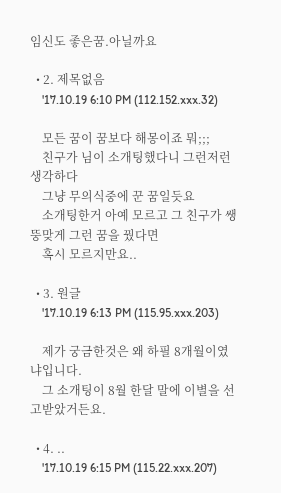임신도 좋은꿈.아닐까요

  • 2. 제목없음
    '17.10.19 6:10 PM (112.152.xxx.32)

    모든 꿈이 꿈보다 해몽이죠 뭐;;;
    친구가 님이 소개팅했다니 그런저런 생각하다
    그냥 무의식중에 꾼 꿈일듯요
    소개팅한거 아예 모르고 그 친구가 쌩뚱맞게 그런 꿈을 꿨다면
    혹시 모르지만요..

  • 3. 원글
    '17.10.19 6:13 PM (115.95.xxx.203)

    제가 궁금한것은 왜 하필 8개월이였냐입니다.
    그 소개팅이 8월 한달 말에 이별을 선고받았거든요.

  • 4. ..
    '17.10.19 6:15 PM (115.22.xxx.207)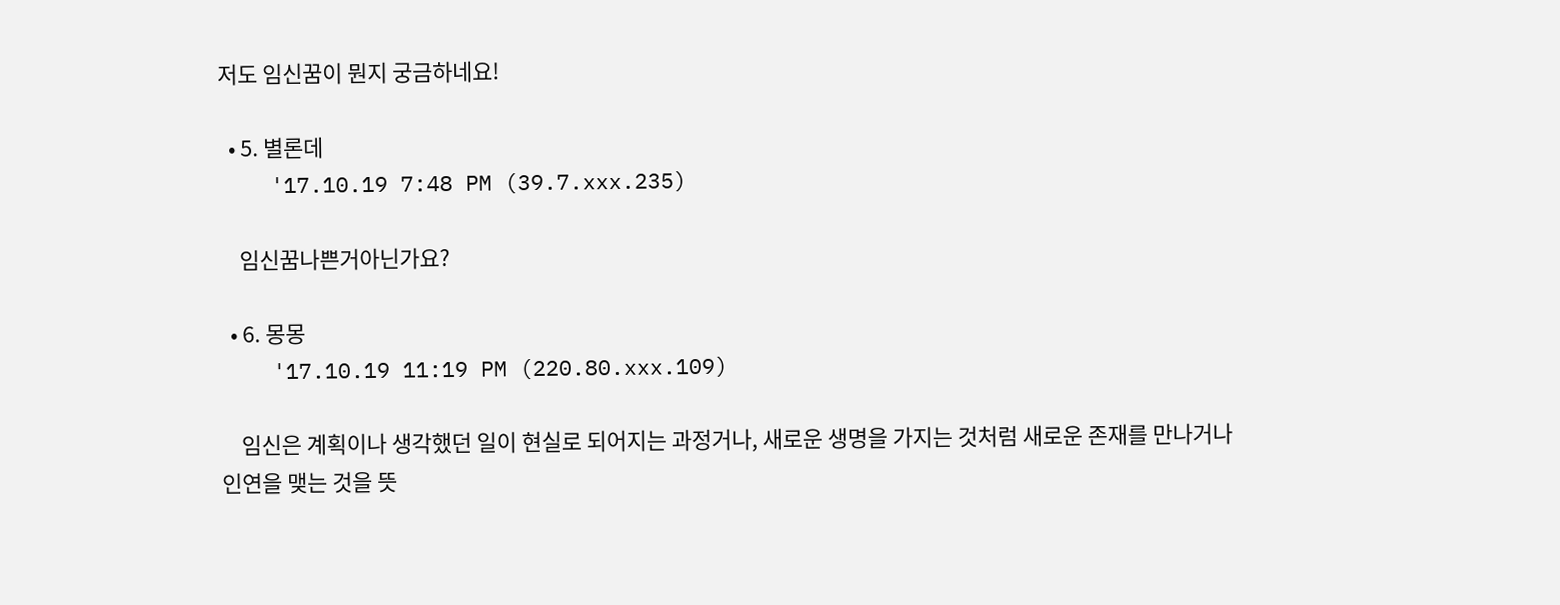저도 임신꿈이 뭔지 궁금하네요!

  • 5. 별론데
    '17.10.19 7:48 PM (39.7.xxx.235)

    임신꿈나쁜거아닌가요?

  • 6. 몽몽
    '17.10.19 11:19 PM (220.80.xxx.109)

    임신은 계획이나 생각했던 일이 현실로 되어지는 과정거나, 새로운 생명을 가지는 것처럼 새로운 존재를 만나거나 인연을 맺는 것을 뜻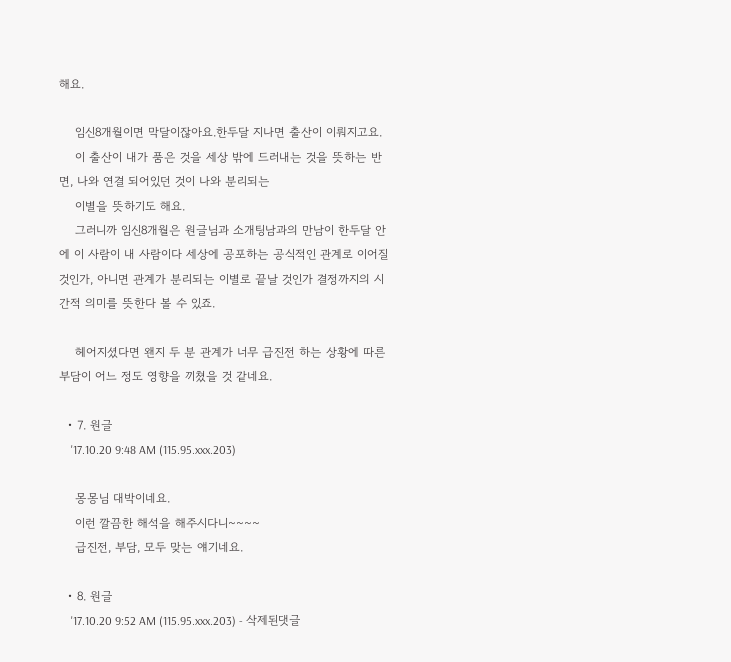해요.

    임신8개월이면 막달이잖아요.한두달 지나면 출산이 이뤄지고요.
    이 출산이 내가 품은 것을 세상 밖에 드러내는 것을 뜻하는 반면, 나와 연결 되어있던 것이 나와 분리되는
    이별을 뜻하기도 해요.
    그러니까 임신8개월은 원글님과 소개팅남과의 만남이 한두달 안에 이 사람이 내 사람이다 세상에 공포하는 공식적인 관계로 이어질 것인가, 아니면 관계가 분리되는 이별로 끝날 것인가 결정까지의 시간적 의미를 뜻한다 볼 수 있죠.

    헤어지셨다면 왠지 두 분 관계가 너무 급진전 하는 상황에 따른 부담이 어느 정도 영향을 끼쳤을 것 같네요.

  • 7. 원글
    '17.10.20 9:48 AM (115.95.xxx.203)

    몽몽님 대박이네요.
    이런 깔끔한 해석을 해주시다니~~~~
    급진전, 부담, 모두 맞는 얘기네요.

  • 8. 원글
    '17.10.20 9:52 AM (115.95.xxx.203) - 삭제된댓글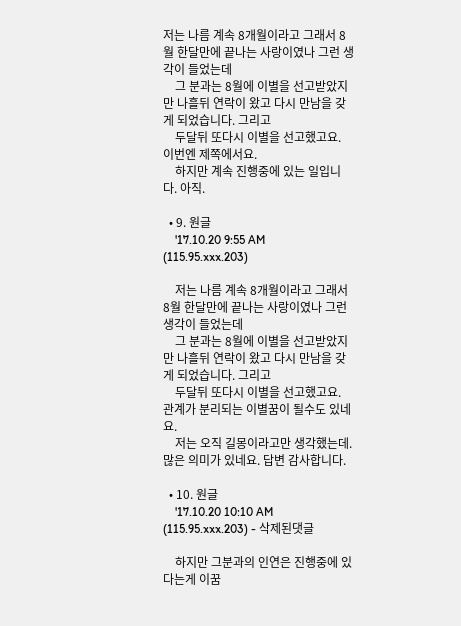저는 나름 계속 8개월이라고 그래서 8월 한달만에 끝나는 사랑이였나 그런 생각이 들었는데
    그 분과는 8월에 이별을 선고받았지만 나흘뒤 연락이 왔고 다시 만남을 갖게 되었습니다. 그리고
    두달뒤 또다시 이별을 선고했고요. 이번엔 제쪽에서요.
    하지만 계속 진행중에 있는 일입니다. 아직.

  • 9. 원글
    '17.10.20 9:55 AM (115.95.xxx.203)

    저는 나름 계속 8개월이라고 그래서 8월 한달만에 끝나는 사랑이였나 그런 생각이 들었는데
    그 분과는 8월에 이별을 선고받았지만 나흘뒤 연락이 왔고 다시 만남을 갖게 되었습니다. 그리고
    두달뒤 또다시 이별을 선고했고요. 관계가 분리되는 이별꿈이 될수도 있네요.
    저는 오직 길몽이라고만 생각했는데. 많은 의미가 있네요. 답변 감사합니다.

  • 10. 원글
    '17.10.20 10:10 AM (115.95.xxx.203) - 삭제된댓글

    하지만 그분과의 인연은 진행중에 있다는게 이꿈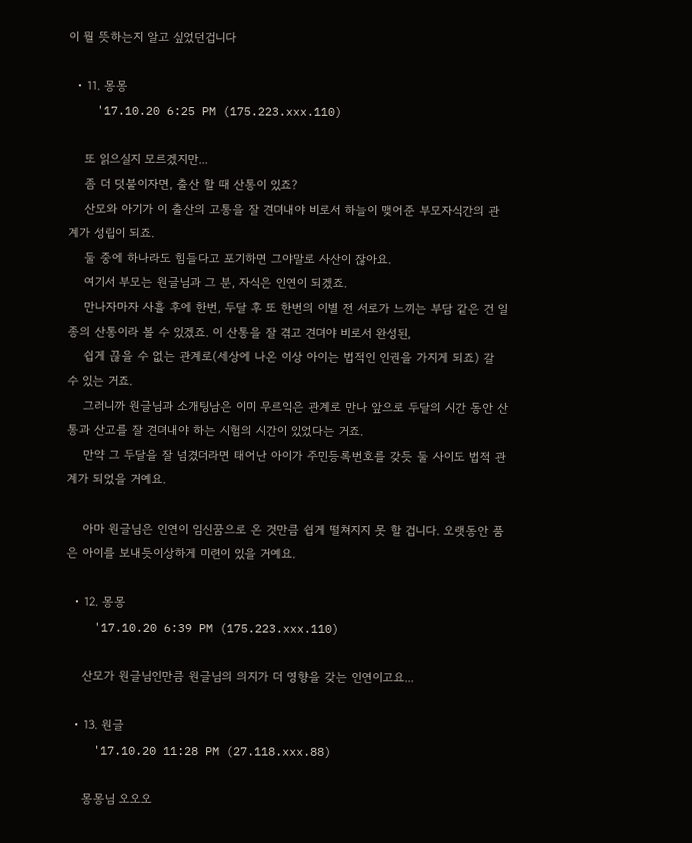이 뭘 뜻하는지 알고 싶었던겁니다

  • 11. 몽몽
    '17.10.20 6:25 PM (175.223.xxx.110)

    또 읽으실지 모르겠지만...
    좀 더 덧붙이자면, 출산 할 때 산통이 있죠?
    산모와 아기가 이 출산의 고통을 잘 견뎌내야 비로서 하늘이 맺어준 부모자식간의 관계가 성립이 되죠.
    둘 중에 하나라도 힘들다고 포기하면 그야말로 사산이 잖아요.
    여기서 부모는 원글님과 그 분, 자식은 인연이 되겠죠.
    만나자마자 사흘 후에 한번, 두달 후 또 한번의 이별 전 서로가 느끼는 부담 같은 건 일종의 산통이라 볼 수 있겠죠. 이 산통을 잘 겪고 견뎌야 비로서 완성된,
    쉽게 끊을 수 없는 관계로(세상에 나온 이상 아이는 법적인 인권을 가지게 되죠) 갈 수 있는 거죠.
    그러니까 원글님과 소개팅남은 이미 무르익은 관계로 만나 앞으로 두달의 시간 동안 산통과 산고를 잘 견뎌내야 하는 시험의 시간이 있었다는 거죠.
    만약 그 두달을 잘 넘겼더라면 태어난 아이가 주민등록번호를 갖듯 둘 사이도 법적 관계가 되었을 거예요.

    아마 원글님은 인연이 임신꿈으로 온 것만큼 쉽게 떨쳐지지 못 할 겁니다. 오랫동안 품은 아이를 보내듯이상하게 미련이 있을 거예요.

  • 12. 몽몽
    '17.10.20 6:39 PM (175.223.xxx.110)

    산모가 원글님인만큼 원글님의 의지가 더 영향을 갖는 인연이고요...

  • 13. 원글
    '17.10.20 11:28 PM (27.118.xxx.88)

    몽몽님 오오오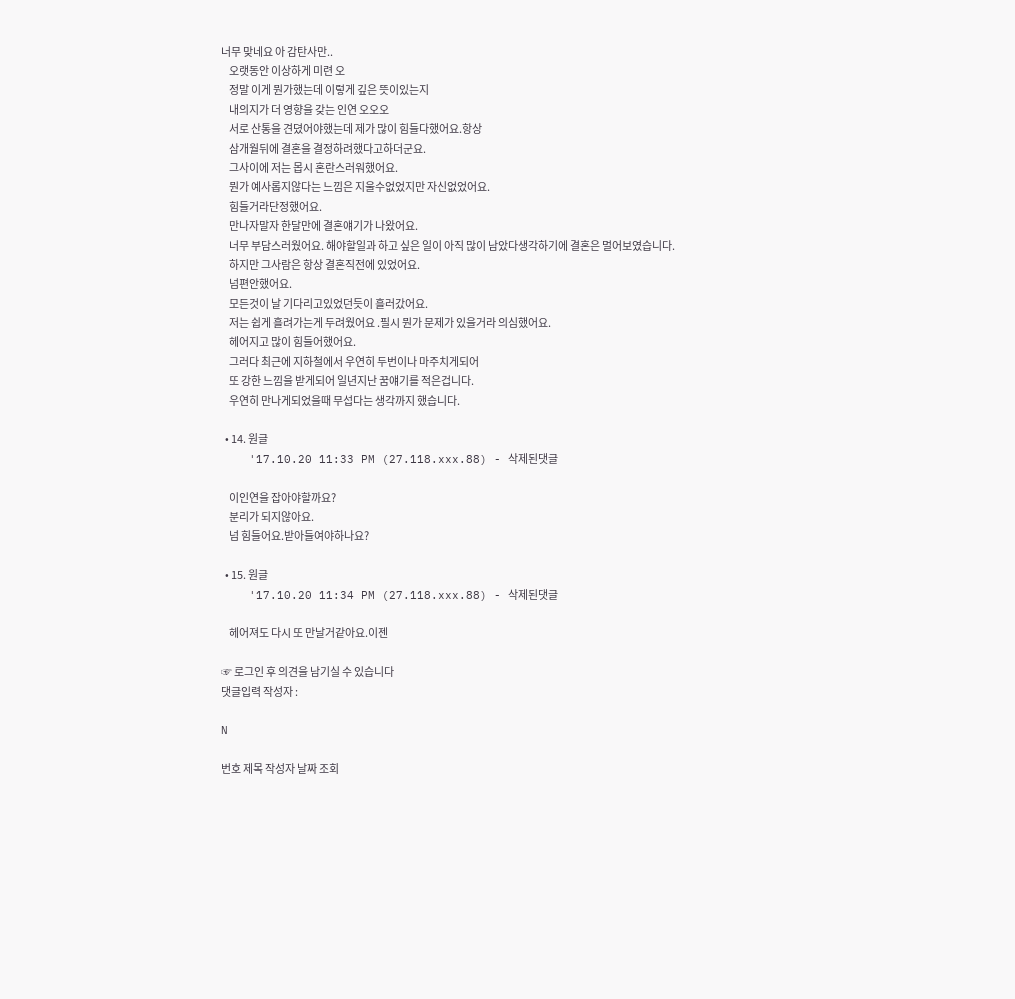너무 맞네요 아 감탄사만..
    오랫동안 이상하게 미련 오
    정말 이게 뭔가했는데 이렇게 깊은 뜻이있는지
    내의지가 더 영향을 갖는 인연 오오오
    서로 산통을 견뎠어야했는데 제가 많이 힘들다했어요.항상
    삼개월뒤에 결혼을 결정하려했다고하더군요.
    그사이에 저는 몹시 혼란스러워했어요.
    뭔가 예사롭지않다는 느낌은 지울수없었지만 자신없었어요.
    힘들거라단정했어요.
    만나자말자 한달만에 결혼얘기가 나왔어요.
    너무 부담스러웠어요. 해야할일과 하고 싶은 일이 아직 많이 남았다생각하기에 결혼은 멀어보였습니다.
    하지만 그사람은 항상 결혼직전에 있었어요.
    넘편안했어요.
    모든것이 날 기다리고있었던듯이 흘러갔어요.
    저는 쉽게 흘려가는게 두려웠어요 .필시 뭔가 문제가 있을거라 의심했어요.
    헤어지고 많이 힘들어했어요.
    그러다 최근에 지하철에서 우연히 두번이나 마주치게되어
    또 강한 느낌을 받게되어 일년지난 꿈얘기를 적은겁니다.
    우연히 만나게되었을때 무섭다는 생각까지 했습니다.

  • 14. 원글
    '17.10.20 11:33 PM (27.118.xxx.88) - 삭제된댓글

    이인연을 잡아야할까요?
    분리가 되지않아요.
    넘 힘들어요.받아들여야하나요?

  • 15. 원글
    '17.10.20 11:34 PM (27.118.xxx.88) - 삭제된댓글

    헤어져도 다시 또 만날거같아요.이젠

☞ 로그인 후 의견을 남기실 수 있습니다
댓글입력 작성자 :

N

번호 제목 작성자 날짜 조회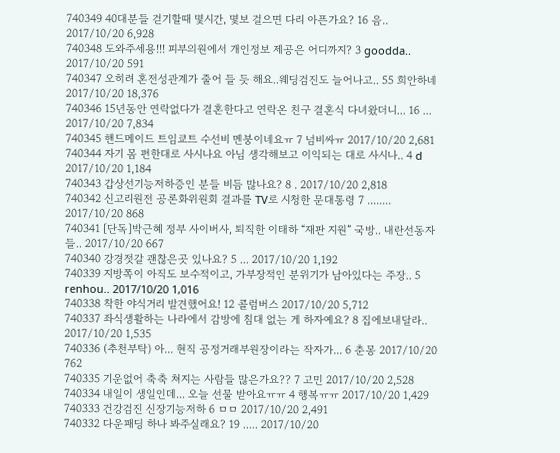740349 40대분들 걷기할때 몇시간, 몇보 걸으면 다리 아픈가요? 16 음.. 2017/10/20 6,928
740348 도와주세용!!! 피부의원에서 개인정보 제공은 어디까지? 3 goodda.. 2017/10/20 591
740347 오히려 혼전성관계가 줄어 들 듯 해요..웨딩검진도 늘어나고.. 55 희안하네 2017/10/20 18,376
740346 15년동안 연락없다가 결혼한다고 연락온 친구 결혼식 다녀왔더니... 16 ... 2017/10/20 7,834
740345 핸드메이드 트임쿄트 수선비 멘붕이네요ㅠ 7 넘비싸ㅠ 2017/10/20 2,681
740344 자기 몸 편한대로 사시나요 아님 생각해보고 이익되는 대로 사시나.. 4 d 2017/10/20 1,184
740343 갑상선기능저하증인 분들 비듬 많나요? 8 . 2017/10/20 2,818
740342 신고리원전 공론화위원회 결과를 TV로 시청한 문대통령 7 ........ 2017/10/20 868
740341 [단독]박근혜 정부 사이버사, 퇴직한 이태하 “재판 지원” 국방.. 내란선동자들.. 2017/10/20 667
740340 강경젓갈 괜찮은곳 있나요? 5 ... 2017/10/20 1,192
740339 지방쪽이 아직도 보수적이고, 가부장적인 분위기가 남아있다는 주장.. 5 renhou.. 2017/10/20 1,016
740338 착한 야식거리 발견했어요! 12 콜럼버스 2017/10/20 5,712
740337 좌식생활하는 나라에서 감방에 침대 없는 게 하자예요? 8 집에보내달라.. 2017/10/20 1,535
740336 (추천부탁) 아... 현직 공정거래부원장이라는 작자가... 6 춘몽 2017/10/20 762
740335 기운없어 축축 쳐지는 사람들 많은가요?? 7 고민 2017/10/20 2,528
740334 내일이 생일인데... 오늘 선물 받아요ㅠㅠ 4 행복ㅠㅠ 2017/10/20 1,429
740333 건강검진 신장기능저하 6 ㅁㅁ 2017/10/20 2,491
740332 다운패딩 하나 봐주실래요? 19 ..... 2017/10/20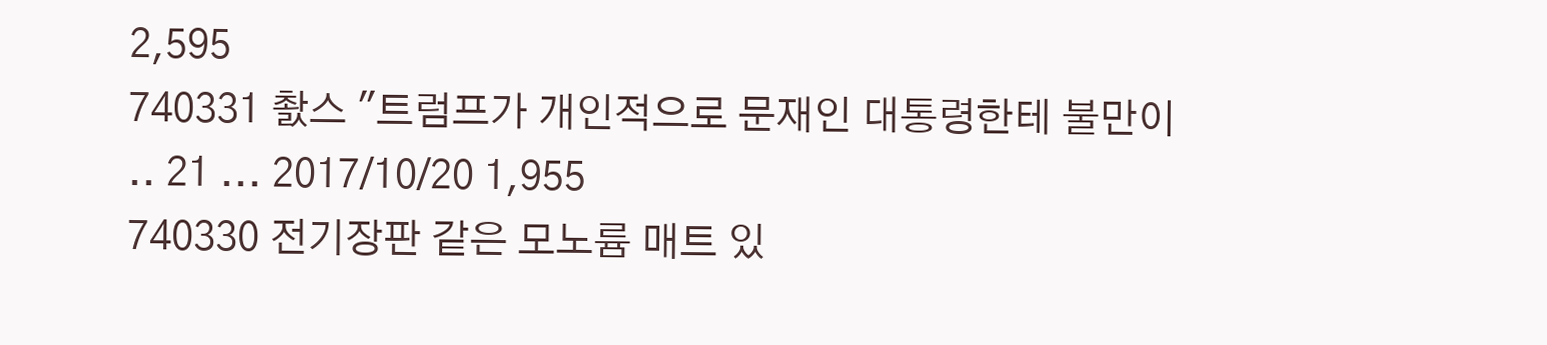2,595
740331 촰스 "트럼프가 개인적으로 문재인 대통령한테 불만이 .. 21 ... 2017/10/20 1,955
740330 전기장판 같은 모노륨 매트 있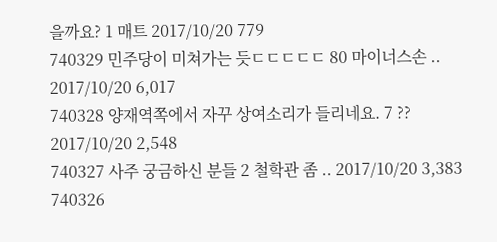을까요? 1 매트 2017/10/20 779
740329 민주당이 미쳐가는 듯ㄷㄷㄷㄷㄷ 80 마이너스손 .. 2017/10/20 6,017
740328 양재역쪽에서 자꾸 상여소리가 들리네요. 7 ?? 2017/10/20 2,548
740327 사주 궁금하신 분들 2 철학관 좀 .. 2017/10/20 3,383
740326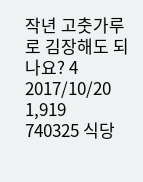작년 고춧가루로 김장해도 되나요? 4 2017/10/20 1,919
740325 식당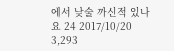에서 낮술 까신적 있나요 24 2017/10/20 3,293